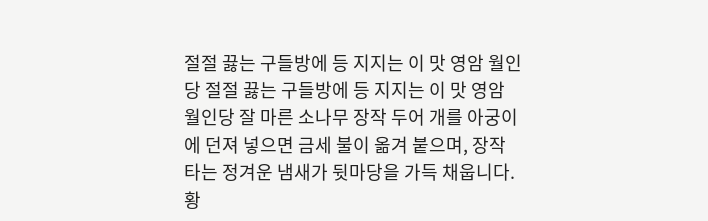절절 끓는 구들방에 등 지지는 이 맛 영암 월인당 절절 끓는 구들방에 등 지지는 이 맛 영암 월인당 잘 마른 소나무 장작 두어 개를 아궁이에 던져 넣으면 금세 불이 옮겨 붙으며, 장작 타는 정겨운 냄새가 뒷마당을 가득 채웁니다. 황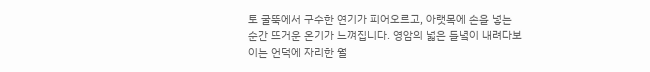토 굴뚝에서 구수한 연기가 피어오르고, 아랫목에 손을 넣는 순간 뜨거운 온기가 느껴집니다. 영암의 넓은 들녘이 내려다보이는 언덕에 자리한 월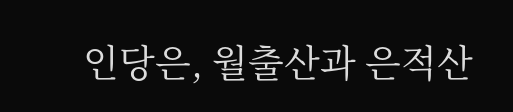인당은, 월출산과 은적산